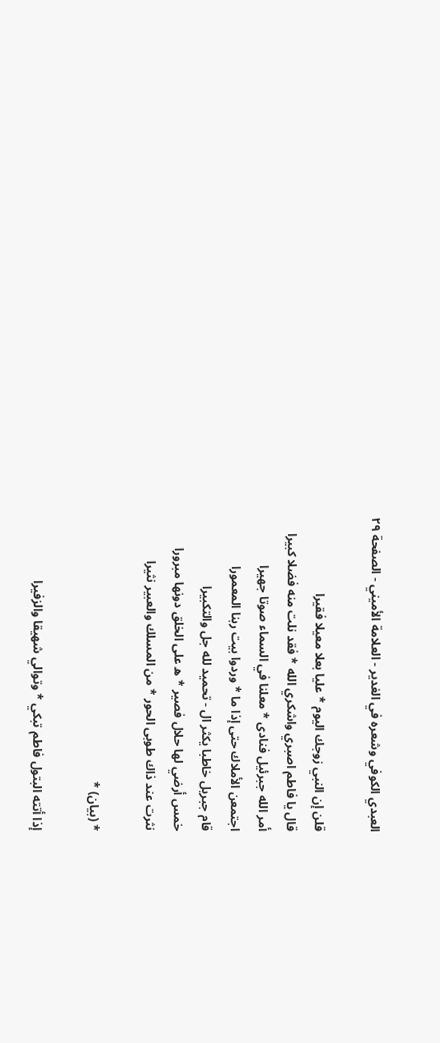العبدي الكوفي وشعره في الغدير - العلامة الأميني - الصفحة ٢٩

قلن إن النبي زوجك اليوم * عليا بعلا معيلا فقيرا
قال يا فاطم اصبري واشكري الله * فقد نلت منه فضلا كبيرا
أمر الله جبرئيل فنادى * معلنا في السماء صوتا جهيرا
اجتمعن الأملاك حتى إذا ما * وردوا بيت ربنا المعمورا
قام جبريل خاطبا يكثر ال - تحميد لله جل والتكبيرا
خمس أرضي لها حلال فصير * ه على الخلق دونها مبرورا
نثرت عند ذاك طوبى الحور * من المسلك والعبير نثيرا

* (بيان) *

إذا أتته البتول فاطم تبكي * وتوالي شهيقا والزفيرا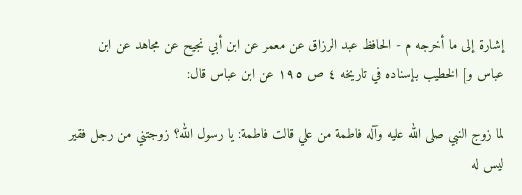إشارة إلى ما أخرجه م - الحافظ عبد الرزاق عن معمر عن ابن أبي نجيح عن مجاهد عن ابن عباس و] الخطيب بإسناده في تاريخه ٤ ص ١٩٥ عن ابن عباس قال:

لما زوج النبي صلى الله عليه وآله فاطمة من علي قالت فاطمة: يا رسول الله؟ زوجتني من رجل فقير ليس له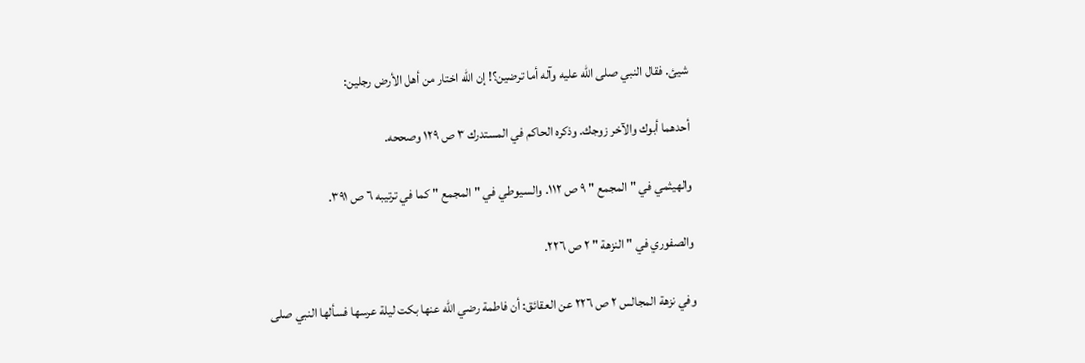شيئ. فقال النبي صلى الله عليه وآله أما ترضين؟! إن الله اختار من أهل الأرض رجلين:

أحدهما أبوك والآخر زوجك. وذكره الحاكم في المستدرك ٣ ص ١٢٩ وصححه.

والهيثمي في " المجمع " ٩ ص ١١٢. والسيوطي في " المجمع " كما في ترتيبه ٦ ص ٣٩١.

والصفوري في " النزهة " ٢ ص ٢٢٦.

وفي نزهة المجالس ٢ ص ٢٢٦ عن العقائق: أن فاطمة رضي الله عنها بكت ليلة عرسها فسألها النبي صلى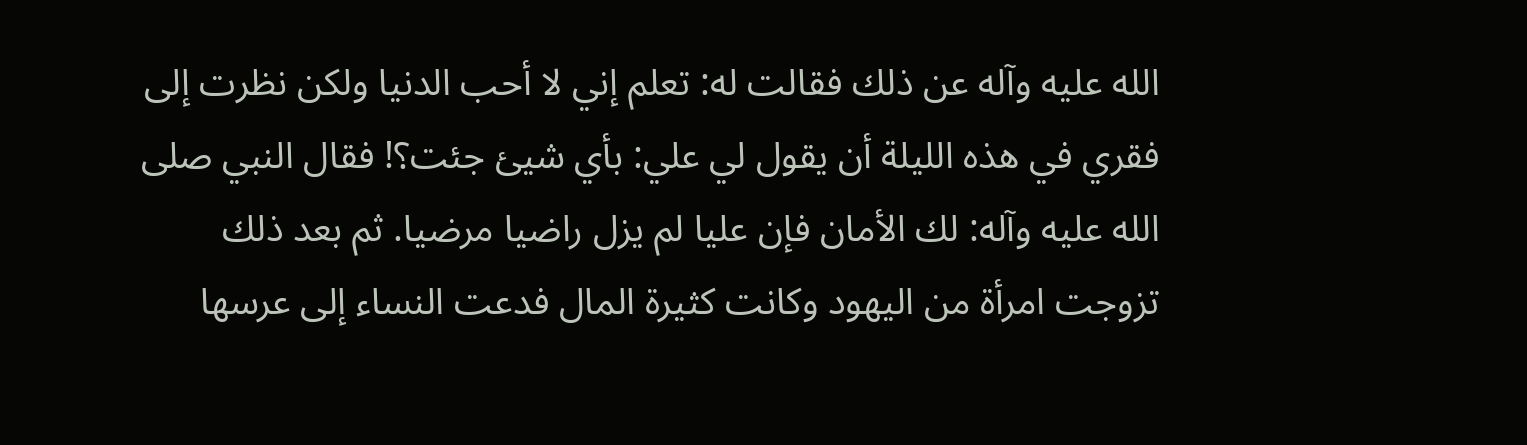الله عليه وآله عن ذلك فقالت له: تعلم إني لا أحب الدنيا ولكن نظرت إلى فقري في هذه الليلة أن يقول لي علي: بأي شيئ جئت؟! فقال النبي صلى الله عليه وآله: لك الأمان فإن عليا لم يزل راضيا مرضيا. ثم بعد ذلك تزوجت امرأة من اليهود وكانت كثيرة المال فدعت النساء إلى عرسها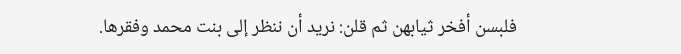فلبسن أفخر ثيابهن ثم قلن: نريد أن ننظر إلى بنت محمد وفقرها.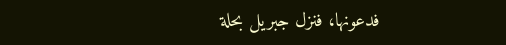فدعونها، فنزل جبريل بحلة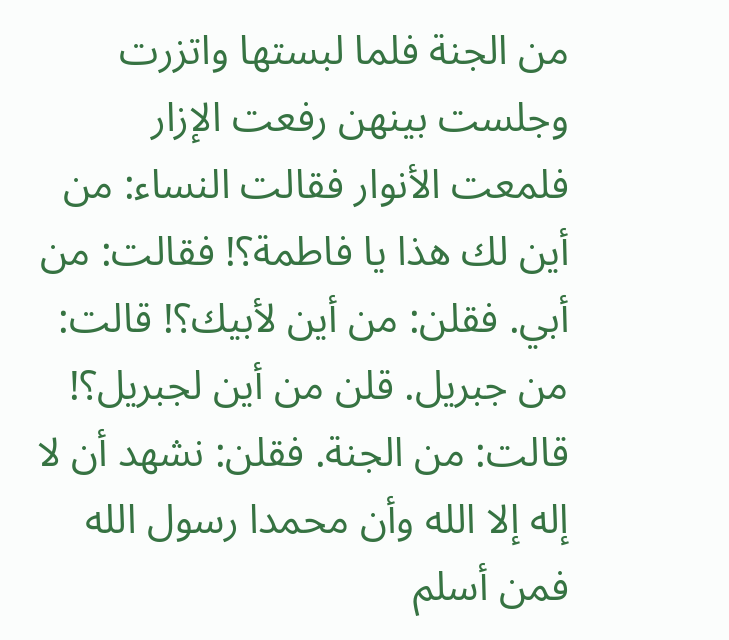من الجنة فلما لبستها واتزرت وجلست بينهن رفعت الإزار فلمعت الأنوار فقالت النساء: من أين لك هذا يا فاطمة؟! فقالت: من أبي. فقلن: من أين لأبيك؟! قالت: من جبريل. قلن من أين لجبريل؟! قالت: من الجنة. فقلن: نشهد أن لا إله إلا الله وأن محمدا رسول الله فمن أسلم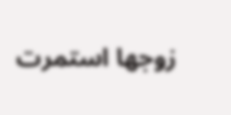زوجها استمرت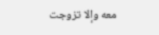معه وإلا تزوجت